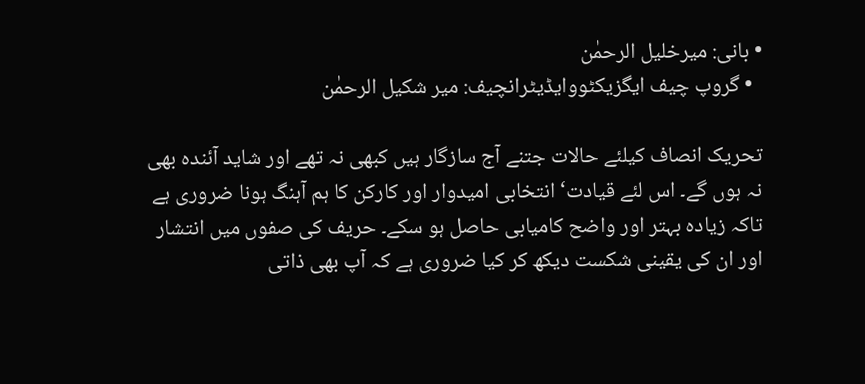• بانی: میرخلیل الرحمٰن
  • گروپ چیف ایگزیکٹووایڈیٹرانچیف: میر شکیل الرحمٰن

تحریک انصاف کیلئے حالات جتنے آج سازگار ہیں کبھی نہ تھے اور شاید آئندہ بھی نہ ہوں گے۔ اس لئے قیادت‘ انتخابی امیدوار اور کارکن کا ہم آہنگ ہونا ضروری ہے تاکہ زیادہ بہتر اور واضح کامیابی حاصل ہو سکے۔ حریف کی صفوں میں انتشار اور ان کی یقینی شکست دیکھ کر کیا ضروری ہے کہ آپ بھی ذاتی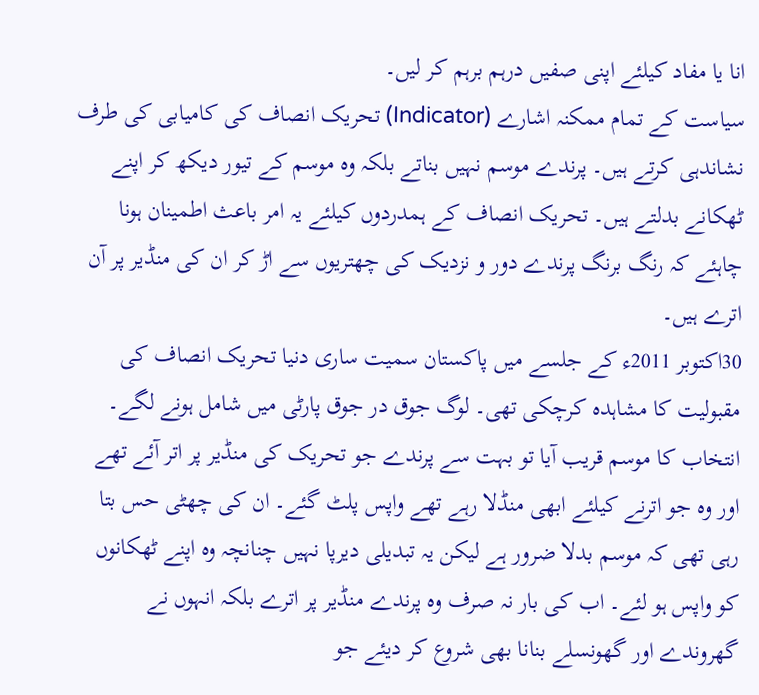انا یا مفاد کیلئے اپنی صفیں درہم برہم کر لیں۔
سیاست کے تمام ممکنہ اشارے (Indicator) تحریک انصاف کی کامیابی کی طرف نشاندہی کرتے ہیں۔ پرندے موسم نہیں بناتے بلکہ وہ موسم کے تیور دیکھ کر اپنے ٹھکانے بدلتے ہیں۔ تحریک انصاف کے ہمدردوں کیلئے یہ امر باعث اطمینان ہونا چاہئے کہ رنگ برنگ پرندے دور و نزدیک کی چھتریوں سے اڑ کر ان کی منڈیر پر آن اترے ہیں۔
30اکتوبر 2011ء کے جلسے میں پاکستان سمیت ساری دنیا تحریک انصاف کی مقبولیت کا مشاہدہ کرچکی تھی۔ لوگ جوق در جوق پارٹی میں شامل ہونے لگے۔ انتخاب کا موسم قریب آیا تو بہت سے پرندے جو تحریک کی منڈیر پر اتر آئے تھے اور وہ جو اترنے کیلئے ابھی منڈلا رہے تھے واپس پلٹ گئے۔ ان کی چھٹی حس بتا رہی تھی کہ موسم بدلا ضرور ہے لیکن یہ تبدیلی دیرپا نہیں چنانچہ وہ اپنے ٹھکانوں کو واپس ہو لئے۔ اب کی بار نہ صرف وہ پرندے منڈیر پر اترے بلکہ انہوں نے گھروندے اور گھونسلے بنانا بھی شروع کر دیئے جو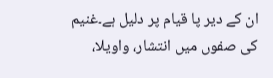ان کے دیر پا قیام پر دلیل ہے۔غنیم کی صفوں میں انتشار، واویلا،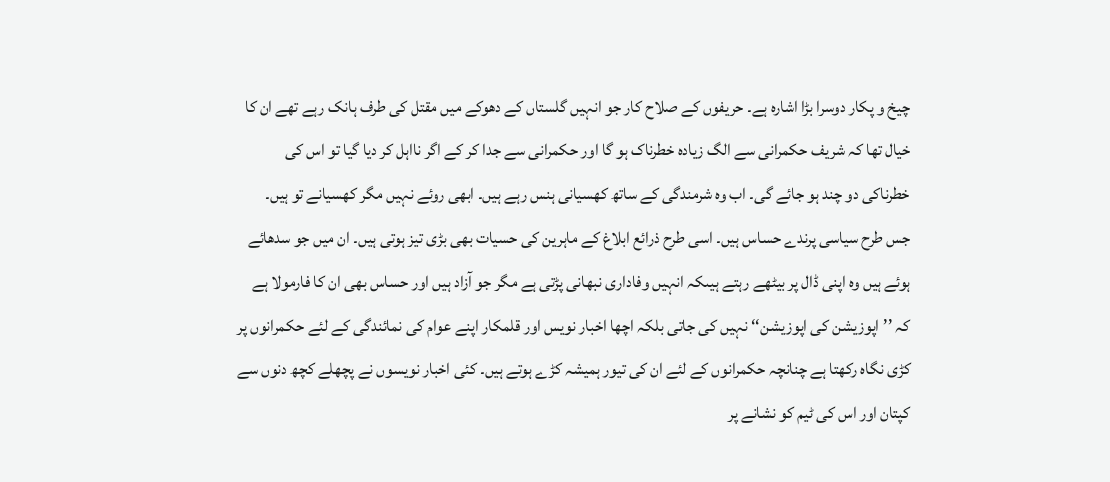چیخ و پکار دوسرا بڑا اشارہ ہے۔ حریفوں کے صلاح کار جو انہیں گلستاں کے دھوکے میں مقتل کی طرف ہانک رہے تھے ان کا خیال تھا کہ شریف حکمرانی سے الگ زیادہ خطرناک ہو گا اور حکمرانی سے جدا کر کے اگر نااہل کر دیا گیا تو اس کی خطرناکی دو چند ہو جائے گی۔ اب وہ شرمندگی کے ساتھ کھسیانی ہنس رہے ہیں۔ ابھی روئے نہیں مگر کھسیانے تو ہیں۔
جس طرح سیاسی پرندے حساس ہیں۔ اسی طرح ذرائع ابلاغ کے ماہرین کی حسیات بھی بڑی تیز ہوتی ہیں۔ ان میں جو سدھائے ہوئے ہیں وہ اپنی ڈال پر بیٹھے رہتے ہیںکہ انہیں وفاداری نبھانی پڑتی ہے مگر جو آزاد ہیں اور حساس بھی ان کا فارمولا ہے کہ ’’اپوزیشن کی اپوزیشن‘‘ نہیں کی جاتی بلکہ اچھا اخبار نویس اور قلمکار اپنے عوام کی نمائندگی کے لئے حکمرانوں پر کڑی نگاہ رکھتا ہے چنانچہ حکمرانوں کے لئے ان کی تیور ہمیشہ کڑے ہوتے ہیں۔ کئی اخبار نویسوں نے پچھلے کچھ دنوں سے کپتان اور اس کی ٹیم کو نشانے پر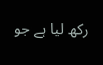رکھ لیا ہے جو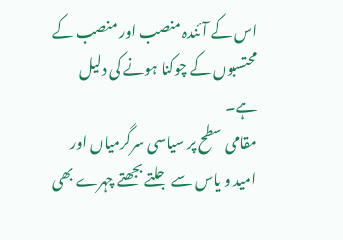اس کے آئندہ منصب اور منصب کے محتسبوں کے چوکنا ہونے کی دلیل ہے۔
مقامی سطح پر سیاسی سرگرمیاں اور امید و یاس سے جلتے بجھتے چہرے بھی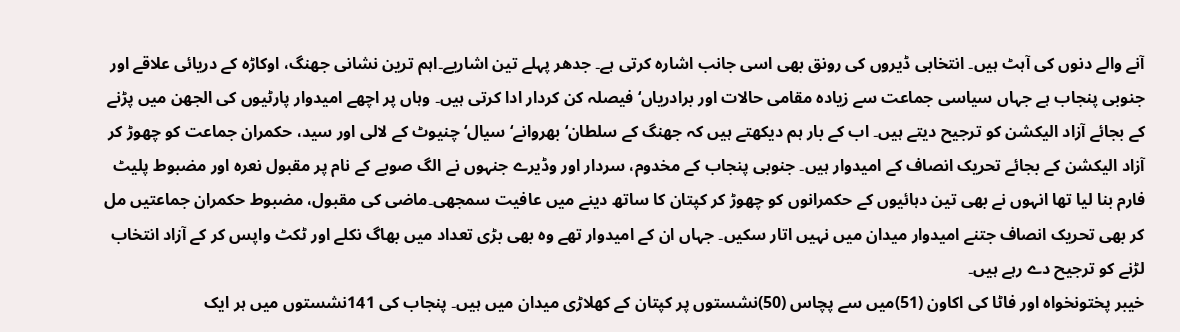آنے والے دنوں کی آہٹ ہیں۔ انتخابی ڈیروں کی رونق بھی اسی جانب اشارہ کرتی ہے۔ جدھر پہلے تین اشاریے۔اہم ترین نشانی جھنگ، اوکاڑہ کے دریائی علاقے اور جنوبی پنجاب ہے جہاں سیاسی جماعت سے زیادہ مقامی حالات اور برادریاں‘ فیصلہ کن کردار ادا کرتی ہیں۔ وہاں پر اچھے امیدوار پارٹیوں کی الجھن میں پڑنے کے بجائے آزاد الیکشن کو ترجیح دیتے ہیں۔ اب کے بار ہم دیکھتے ہیں کہ جھنگ کے سلطان‘ بھروانے‘ سیال‘ چنیوٹ کے لالی اور سید، حکمران جماعت کو چھوڑ کر آزاد الیکشن کے بجائے تحریک انصاف کے امیدوار ہیں۔ جنوبی پنجاب کے مخدوم، سردار اور وڈیرے جنہوں نے الگ صوبے کے نام پر مقبول نعرہ اور مضبوط پلیٹ فارم بنا لیا تھا انہوں نے بھی تین دہائیوں کے حکمرانوں کو چھوڑ کر کپتان کا ساتھ دینے میں عافیت سمجھی۔ماضی کی مقبول، مضبوط حکمران جماعتیں مل کر بھی تحریک انصاف جتنے امیدوار میدان میں نہیں اتار سکیں۔ جہاں ان کے امیدوار تھے وہ بھی بڑی تعداد میں بھاگ نکلے اور ٹکٹ واپس کر کے آزاد انتخاب لڑنے کو ترجیح دے رہے ہیں۔
خیبر پختونخواہ اور فاٹا کی اکاون (51)میں سے پچاس (50)نشستوں پر کپتان کے کھلاڑی میدان میں ہیں۔ پنجاب کی 141نشستوں میں ہر ایک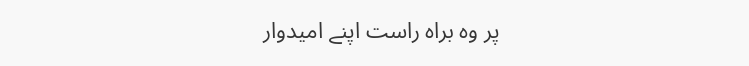پر وہ براہ راست اپنے امیدوار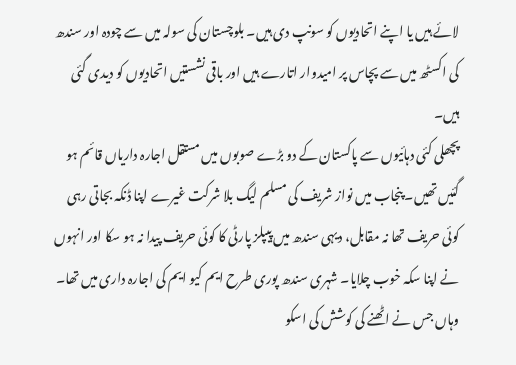لائے ہیں یا اپنے اتحادیوں کو سونپ دی ہیں۔ بلوچستان کی سولہ میں سے چودہ اور سندھ کی اکسٹھ میں سے پچاس پر امیدوار اتارے ہیں اور باقی نشستیں اتحادیوں کو دیدی گئی ہیں۔
پچھلی کئی دہائیوں سے پاکستان کے دو بڑے صوبوں میں مستقل اجارہ داریاں قائم ہو گئیں تھیں۔ پنجاب میں نواز شریف کی مسلم لیگ بلا شرکت غیرے اپنا ڈنکہ بجاتی رہی کوئی حریف تھا نہ مقابل، دیہی سندھ میں پیپلز پارٹی کا کوئی حریف پیدا نہ ہو سکا اور انہوں نے اپنا سکہ خوب چلایا۔ شہری سندھ پوری طرح ایم کیو ایم کی اجارہ داری میں تھا۔ وہاں جس نے اٹھنے کی کوشش کی اسکو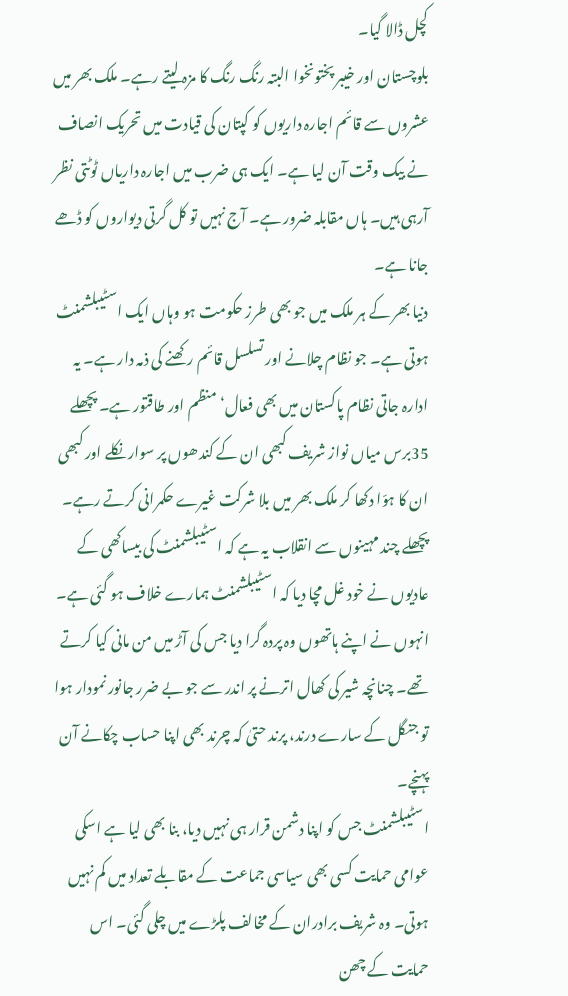کچل ڈالا گیا۔
بلوچستان اور خیبر پختونخوا البتہ رنگ رنگ کا مزہ لیتے رہے۔ ملک بھر میں عشروں سے قائم اجارہ داریوں کو کپتان کی قیادت میں تحریک انصاف نے بیک وقت آن لیا ہے۔ ایک ہی ضرب میں اجارہ داریاں ٹوٹتی نظر آرہی ہیں۔ ہاں مقابلہ ضرور ہے۔ آج نہیں تو کل گرتی دیواروں کو ڈھے جانا ہے۔
دنیا بھر کے ہر ملک میں جو بھی طرز حکومت ہو وہاں ایک اسٹیبلشمنٹ ہوتی ہے۔ جو نظام چلانے اور تسلسل قائم رکھنے کی ذمہ دار ہے۔ یہ ادارہ جاتی نظام پاکستان میں بھی فعال‘ منظم اور طاقتور ہے۔ پچھلے 35برس میاں نواز شریف کبھی ان کے کندھوں پر سوار نکلے اور کبھی ان کا ہوّا دکھا کر ملک بھر میں بلا شرکت غیرے حکمرانی کرتے رہے۔ پچھلے چند مہینوں سے انقلاب یہ ہے کہ اسٹیبلشمنٹ کی بیساکھی کے عادیوں نے خود غل مچا دیا کہ اسٹیبلشمنٹ ہمارے خلاف ہو گئی ہے۔ انہوں نے اپنے ہاتھوں وہ پردہ گرا دیا جس کی آڑ میں من مانی کیا کرتے تھے۔ چنانچہ شیر کی کھال اترنے پر اندر سے جو بے ضرر جانور نمودار ہوا تو جنگل کے سارے درند، پرند حتیٰ کہ چرند بھی اپنا حساب چکانے آن پہنچے۔
اسٹیبلشمنٹ جس کو اپنا دشمن قرار ہی نہیں دیا، بنا بھی لیا ہے اسکی عوامی حمایت کسی بھی سیاسی جماعت کے مقابلے تعداد میں کم نہیں ہوتی۔ وہ شریف برادران کے مخالف پلڑے میں چلی گئی۔ اس حمایت کے چھن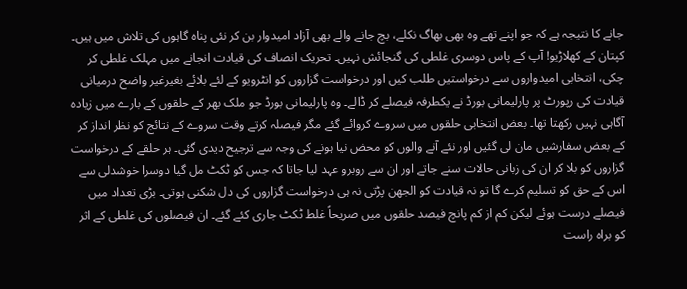جانے کا نتیجہ ہے کہ جو اپنے تھے وہ بھی بھاگ نکلے، بچ جانے والے بھی آزاد امیدوار بن کر نئی پناہ گاہوں کی تلاش میں ہیں۔
کپتان کے کھلاڑیو! آپ کے پاس دوسری غلطی کی گنجائش نہیں۔ تحریک انصاف کی قیادت انجانے میں مہلک غلطی کر چکی، انتخابی امیدواروں سے درخواستیں طلب کیں اور درخواست گزاروں کو انٹرویو کے لئے بلائے بغیرغیر واضح درمیانی قیادت کی رپورٹ پر پارلیمانی بورڈ نے یکطرفہ فیصلے کر ڈالے۔ وہ پارلیمانی بورڈ جو ملک بھر کے حلقوں کے بارے میں زیادہ آگاہی نہیں رکھتا تھا۔ بعض انتخابی حلقوں میں سروے کروائے گئے مگر فیصلہ کرتے وقت سروے کے نتائج کو نظر انداز کر کے بعض سفارشیں مان لی گئیں اور نئے آنے والوں کو محض نیا ہونے کی وجہ سے ترجیح دیدی گئی۔ ہر حلقے کے درخواست گزاروں کو بلا کر ان کی زبانی حالات سنے جاتے اور ان سے روبرو عہد لیا جاتا کہ جس کو ٹکٹ مل گیا دوسرا خوشدلی سے اس کے حق کو تسلیم کرے گا تو نہ قیادت کو الجھن پڑتی نہ ہی درخواست گزاروں کی دل شکنی ہوتی۔ بڑی تعداد میں فیصلے درست ہوئے لیکن کم از کم پانچ فیصد حلقوں میں صریحاً غلط ٹکٹ جاری کئے گئے۔ ان فیصلوں کی غلطی کے اثر کو براہ راست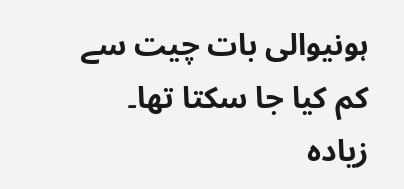ہونیوالی بات چیت سے کم کیا جا سکتا تھا۔ زیادہ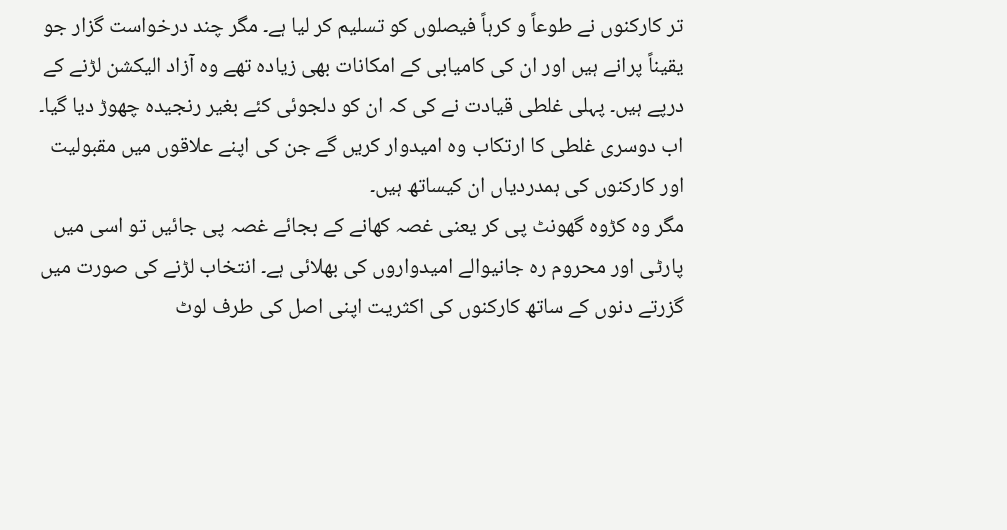تر کارکنوں نے طوعاً و کرہاً فیصلوں کو تسلیم کر لیا ہے۔ مگر چند درخواست گزار جو یقیناً پرانے ہیں اور ان کی کامیابی کے امکانات بھی زیادہ تھے وہ آزاد الیکشن لڑنے کے درپے ہیں۔ پہلی غلطی قیادت نے کی کہ ان کو دلجوئی کئے بغیر رنجیدہ چھوڑ دیا گیا۔ اب دوسری غلطی کا ارتکاب وہ امیدوار کریں گے جن کی اپنے علاقوں میں مقبولیت اور کارکنوں کی ہمدردیاں ان کیساتھ ہیں۔
مگر وہ کڑوہ گھونٹ پی کر یعنی غصہ کھانے کے بجائے غصہ پی جائیں تو اسی میں پارٹی اور محروم رہ جانیوالے امیدواروں کی بھلائی ہے۔ انتخاب لڑنے کی صورت میں گزرتے دنوں کے ساتھ کارکنوں کی اکثریت اپنی اصل کی طرف لوٹ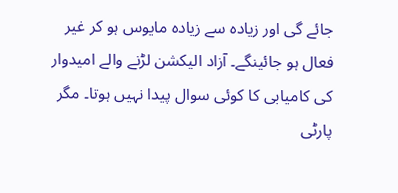جائے گی اور زیادہ سے زیادہ مایوس ہو کر غیر فعال ہو جائینگے۔ آزاد الیکشن لڑنے والے امیدوار کی کامیابی کا کوئی سوال پیدا نہیں ہوتا۔ مگر پارٹی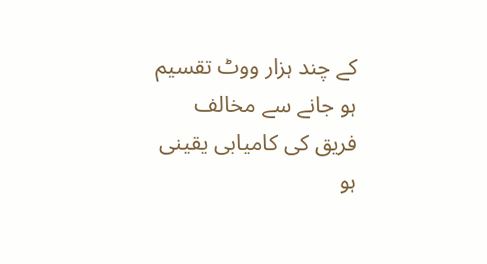کے چند ہزار ووٹ تقسیم ہو جانے سے مخالف فریق کی کامیابی یقینی ہو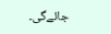جائےگی۔